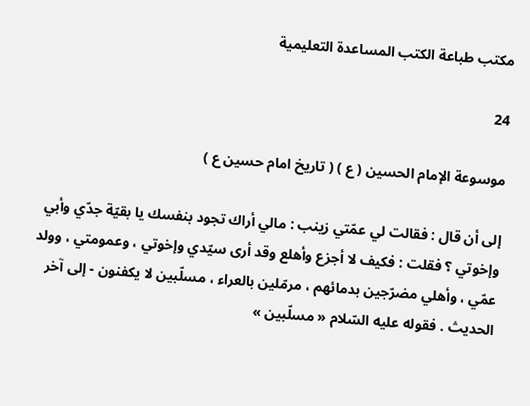مكتب طباعة الكتب المساعدة التعليمية

24

موسوعة الإمام الحسين ( ع ) ( تاريخ امام حسين ع )

إلى أن قال : فقالت لي عمّتي زينب : مالي أراك تجود بنفسك يا بقيّة جدّي وأبي وإخوتي ؟ فقلت : فكيف لا أجزع وأهلع وقد أرى سيّدي وإخوتي ، وعمومتي ، وولد عمّي ، وأهلي مضرّجين بدمائهم ، مرمّلين بالعراء ، مسلّبين لا يكفنون - إلى آخر الحديث . فقوله عليه السّلام « مسلّبين »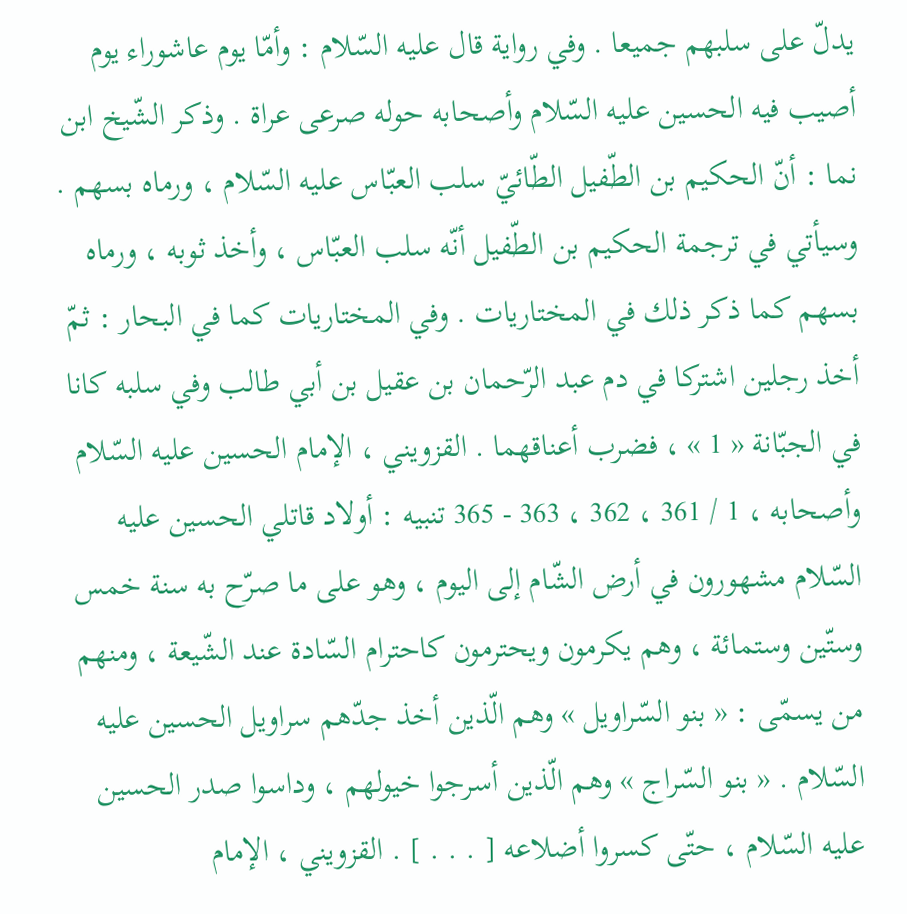يدلّ على سلبهم جميعا . وفي رواية قال عليه السّلام : وأمّا يوم عاشوراء يوم أصيب فيه الحسين عليه السّلام وأصحابه حوله صرعى عراة . وذكر الشّيخ ابن نما : أنّ الحكيم بن الطّفيل الطّائيّ سلب العبّاس عليه السّلام ، ورماه بسهم . وسيأتي في ترجمة الحكيم بن الطّفيل أنّه سلب العبّاس ، وأخذ ثوبه ، ورماه بسهم كما ذكر ذلك في المختاريات . وفي المختاريات كما في البحار : ثمّ أخذ رجلين اشتركا في دم عبد الرّحمان بن عقيل بن أبي طالب وفي سلبه كانا في الجبّانة « 1 » ، فضرب أعناقهما . القزويني ، الإمام الحسين عليه السّلام وأصحابه ، 1 / 361 ، 362 ، 363 - 365 تنبيه : أولاد قاتلي الحسين عليه السّلام مشهورون في أرض الشّام إلى اليوم ، وهو على ما صرّح به سنة خمس وستّين وستمائة ، وهم يكرمون ويحترمون كاحترام السّادة عند الشّيعة ، ومنهم من يسمّى : « بنو السّراويل » وهم الّذين أخذ جدّهم سراويل الحسين عليه السّلام . « بنو السّراج » وهم الّذين أسرجوا خيولهم ، وداسوا صدر الحسين عليه السّلام ، حتّى كسروا أضلاعه [ . . . ] . القزويني ، الإمام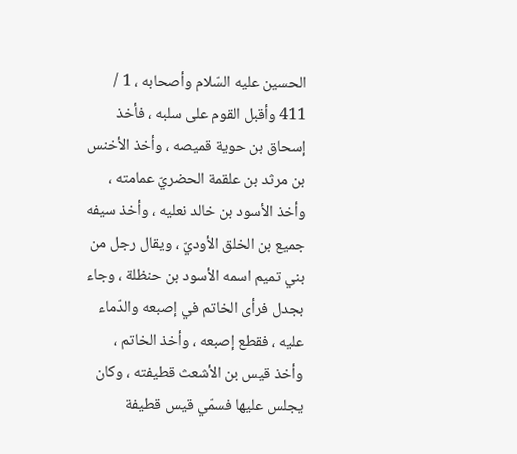الحسين عليه السّلام وأصحابه ، 1 / 411 وأقبل القوم على سلبه ، فأخذ إسحاق بن حوية قميصه ، وأخذ الأخنس بن مرثد بن علقمة الحضريّ عمامته ، وأخذ الأسود بن خالد نعليه ، وأخذ سيفه جميع بن الخلق الأوديّ ، ويقال رجل من بني تميم اسمه الأسود بن حنظلة ، وجاء بجدل فرأى الخاتم في إصبعه والدّماء عليه ، فقطع إصبعه ، وأخذ الخاتم ، وأخذ قيس بن الأشعث قطيفته ، وكان يجلس عليها فسمّي قيس قطيفة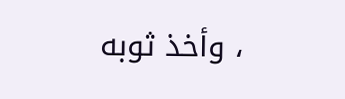، وأخذ ثوبه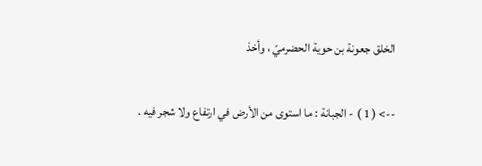الخلق جعونة بن حوية الحضرميّ ، وأخذ

--> ( 1 ) - الجبانة : ما استوى من الأرض في ارتفاع ولا شجر فيه .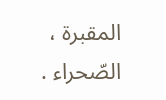المقبرة ، الصّحراء .